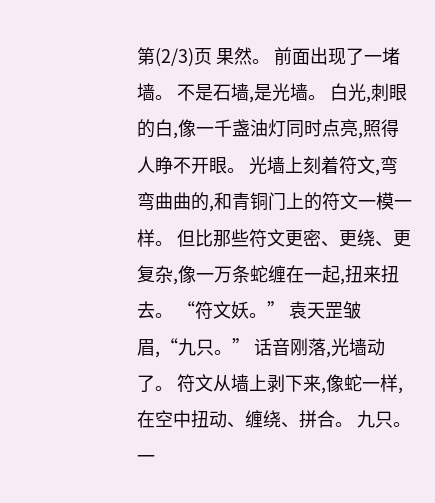第(2/3)页 果然。 前面出现了一堵墙。 不是石墙,是光墙。 白光,刺眼的白,像一千盏油灯同时点亮,照得人睁不开眼。 光墙上刻着符文,弯弯曲曲的,和青铜门上的符文一模一样。 但比那些符文更密、更绕、更复杂,像一万条蛇缠在一起,扭来扭去。 “符文妖。” 袁天罡皱眉,“九只。” 话音刚落,光墙动了。 符文从墙上剥下来,像蛇一样,在空中扭动、缠绕、拼合。 九只。 一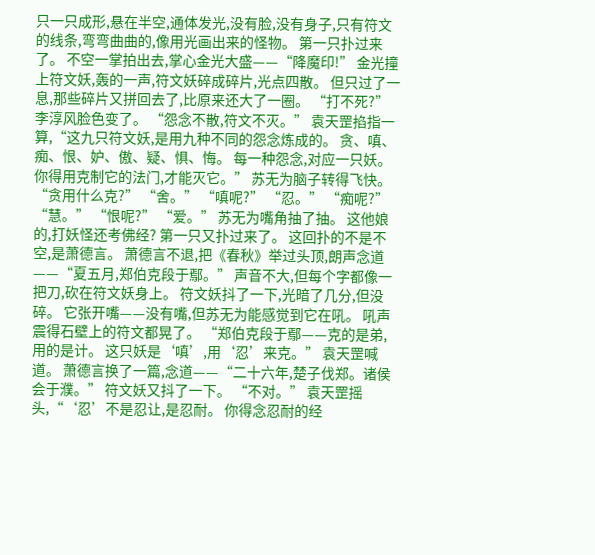只一只成形,悬在半空,通体发光,没有脸,没有身子,只有符文的线条,弯弯曲曲的,像用光画出来的怪物。 第一只扑过来了。 不空一掌拍出去,掌心金光大盛——“降魔印!” 金光撞上符文妖,轰的一声,符文妖碎成碎片,光点四散。 但只过了一息,那些碎片又拼回去了,比原来还大了一圈。 “打不死?” 李淳风脸色变了。 “怨念不散,符文不灭。” 袁天罡掐指一算,“这九只符文妖,是用九种不同的怨念炼成的。 贪、嗔、痴、恨、妒、傲、疑、惧、悔。 每一种怨念,对应一只妖。 你得用克制它的法门,才能灭它。” 苏无为脑子转得飞快。 “贪用什么克?” “舍。” “嗔呢?” “忍。” “痴呢?” “慧。” “恨呢?” “爱。” 苏无为嘴角抽了抽。 这他娘的,打妖怪还考佛经? 第一只又扑过来了。 这回扑的不是不空,是萧德言。 萧德言不退,把《春秋》举过头顶,朗声念道——“夏五月,郑伯克段于鄢。” 声音不大,但每个字都像一把刀,砍在符文妖身上。 符文妖抖了一下,光暗了几分,但没碎。 它张开嘴——没有嘴,但苏无为能感觉到它在吼。 吼声震得石壁上的符文都晃了。 “郑伯克段于鄢——克的是弟,用的是计。 这只妖是‘嗔’,用‘忍’来克。” 袁天罡喊道。 萧德言换了一篇,念道——“二十六年,楚子伐郑。诸侯会于濮。” 符文妖又抖了一下。 “不对。” 袁天罡摇头,“‘忍’不是忍让,是忍耐。 你得念忍耐的经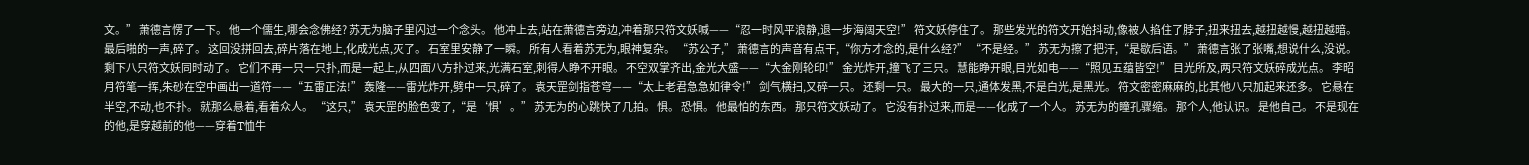文。” 萧德言愣了一下。 他一个儒生,哪会念佛经? 苏无为脑子里闪过一个念头。 他冲上去,站在萧德言旁边,冲着那只符文妖喊——“忍一时风平浪静,退一步海阔天空!” 符文妖停住了。 那些发光的符文开始抖动,像被人掐住了脖子,扭来扭去,越扭越慢,越扭越暗。 最后啪的一声,碎了。 这回没拼回去,碎片落在地上,化成光点,灭了。 石室里安静了一瞬。 所有人看着苏无为,眼神复杂。 “苏公子,” 萧德言的声音有点干,“你方才念的,是什么经?” “不是经。” 苏无为擦了把汗,“是歇后语。” 萧德言张了张嘴,想说什么,没说。 剩下八只符文妖同时动了。 它们不再一只一只扑,而是一起上,从四面八方扑过来,光满石室,刺得人睁不开眼。 不空双掌齐出,金光大盛——“大金刚轮印!” 金光炸开,撞飞了三只。 慧能睁开眼,目光如电——“照见五蕴皆空!” 目光所及,两只符文妖碎成光点。 李昭月符笔一挥,朱砂在空中画出一道符——“五雷正法!” 轰隆——雷光炸开,劈中一只,碎了。 袁天罡剑指苍穹——“太上老君急急如律令!” 剑气横扫,又碎一只。 还剩一只。 最大的一只,通体发黑,不是白光,是黑光。 符文密密麻麻的,比其他八只加起来还多。 它悬在半空,不动,也不扑。 就那么悬着,看着众人。 “这只,” 袁天罡的脸色变了,“是‘惧’。” 苏无为的心跳快了几拍。 惧。 恐惧。 他最怕的东西。 那只符文妖动了。 它没有扑过来,而是——化成了一个人。 苏无为的瞳孔骤缩。 那个人,他认识。 是他自己。 不是现在的他,是穿越前的他——穿着T恤牛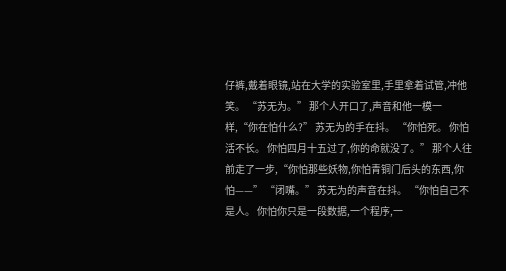仔裤,戴着眼镜,站在大学的实验室里,手里拿着试管,冲他笑。 “苏无为。” 那个人开口了,声音和他一模一样,“你在怕什么?” 苏无为的手在抖。 “你怕死。 你怕活不长。 你怕四月十五过了,你的命就没了。” 那个人往前走了一步,“你怕那些妖物,你怕青铜门后头的东西,你怕——” “闭嘴。” 苏无为的声音在抖。 “你怕自己不是人。 你怕你只是一段数据,一个程序,一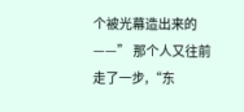个被光幕造出来的——” 那个人又往前走了一步,“东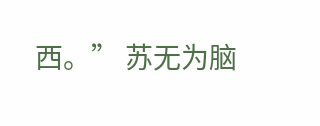西。” 苏无为脑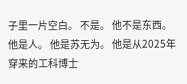子里一片空白。 不是。 他不是东西。 他是人。 他是苏无为。 他是从2025年穿来的工科博士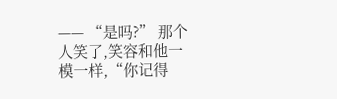—— “是吗?” 那个人笑了,笑容和他一模一样,“你记得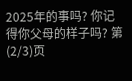2025年的事吗? 你记得你父母的样子吗? 第(2/3)页